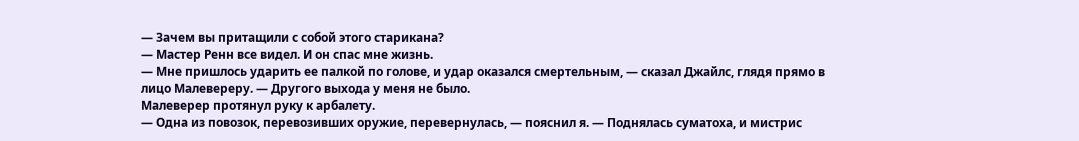— Зачем вы притащили с собой этого старикана?
— Мастер Ренн все видел. И он спас мне жизнь.
— Мне пришлось ударить ее палкой по голове, и удар оказался смертельным, — сказал Джайлс, глядя прямо в лицо Малевереру. — Другого выхода у меня не было.
Малеверер протянул руку к арбалету.
— Одна из повозок, перевозивших оружие, перевернулась, — пояснил я. — Поднялась суматоха, и мистрис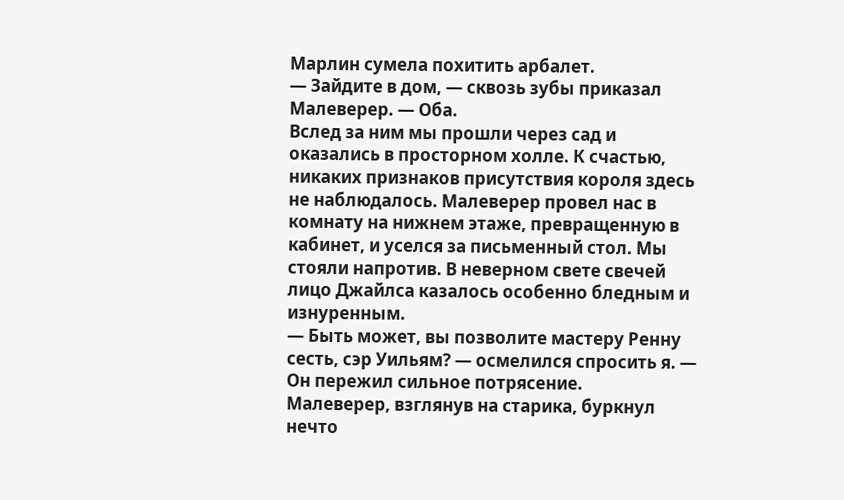Марлин сумела похитить арбалет.
— Зайдите в дом, — сквозь зубы приказал Малеверер. — Оба.
Вслед за ним мы прошли через сад и оказались в просторном холле. К счастью, никаких признаков присутствия короля здесь не наблюдалось. Малеверер провел нас в комнату на нижнем этаже, превращенную в кабинет, и уселся за письменный стол. Мы стояли напротив. В неверном свете свечей лицо Джайлса казалось особенно бледным и изнуренным.
— Быть может, вы позволите мастеру Ренну сесть, сэр Уильям? — осмелился спросить я. — Он пережил сильное потрясение.
Малеверер, взглянув на старика, буркнул нечто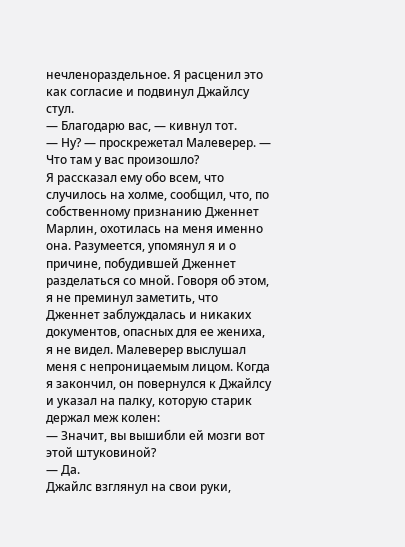нечленораздельное. Я расценил это как согласие и подвинул Джайлсу стул.
— Благодарю вас, — кивнул тот.
— Ну? — проскрежетал Малеверер. — Что там у вас произошло?
Я рассказал ему обо всем, что случилось на холме, сообщил, что, по собственному признанию Дженнет Марлин, охотилась на меня именно она. Разумеется, упомянул я и о причине, побудившей Дженнет разделаться со мной. Говоря об этом, я не преминул заметить, что Дженнет заблуждалась и никаких документов, опасных для ее жениха, я не видел. Малеверер выслушал меня с непроницаемым лицом. Когда я закончил, он повернулся к Джайлсу и указал на палку, которую старик держал меж колен:
— Значит, вы вышибли ей мозги вот этой штуковиной?
— Да.
Джайлс взглянул на свои руки,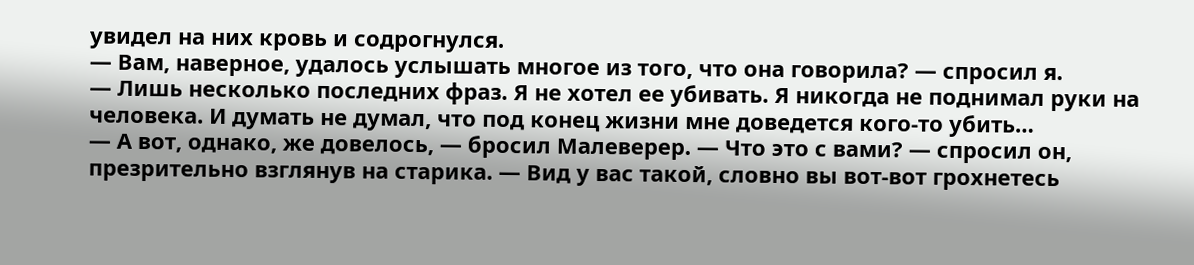увидел на них кровь и содрогнулся.
— Вам, наверное, удалось услышать многое из того, что она говорила? — спросил я.
— Лишь несколько последних фраз. Я не хотел ее убивать. Я никогда не поднимал руки на человека. И думать не думал, что под конец жизни мне доведется кого-то убить…
— А вот, однако, же довелось, — бросил Малеверер. — Что это с вами? — спросил он, презрительно взглянув на старика. — Вид у вас такой, словно вы вот-вот грохнетесь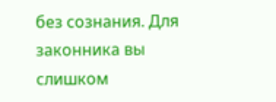без сознания. Для законника вы слишком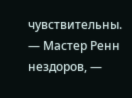чувствительны.
— Мастер Ренн нездоров, —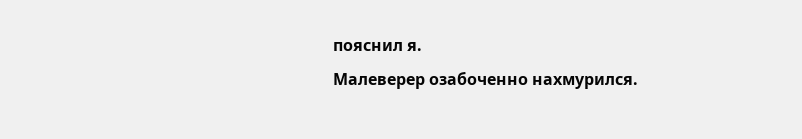пояснил я.
Малеверер озабоченно нахмурился.